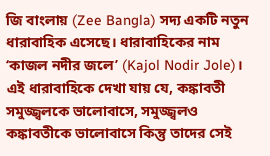জি বাংলায় (Zee Bangla) সদ্য একটি নতুন ধারাবাহিক এসেছে। ধারাবাহিকের নাম ‘কাজল নদীর জলে’ (Kajol Nodir Jole)। এই ধারাবাহিকে দেখা যায় যে, কঙ্কাবতী সমুজ্জ্বলকে ভালোবাসে, সমুজ্জ্বলও কঙ্কাবতীকে ভালোবাসে কিন্তু তাদের সেই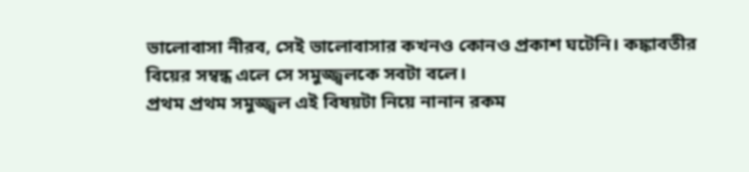ভালোবাসা নীরব, সেই ভালোবাসার কখনও কোনও প্রকাশ ঘটেনি। কঙ্কাবতীর বিয়ের সম্বন্ধ এলে সে সমুজ্জ্বলকে সবটা বলে।
প্রথম প্রথম সমুজ্জ্বল এই বিষয়টা নিয়ে নানান রকম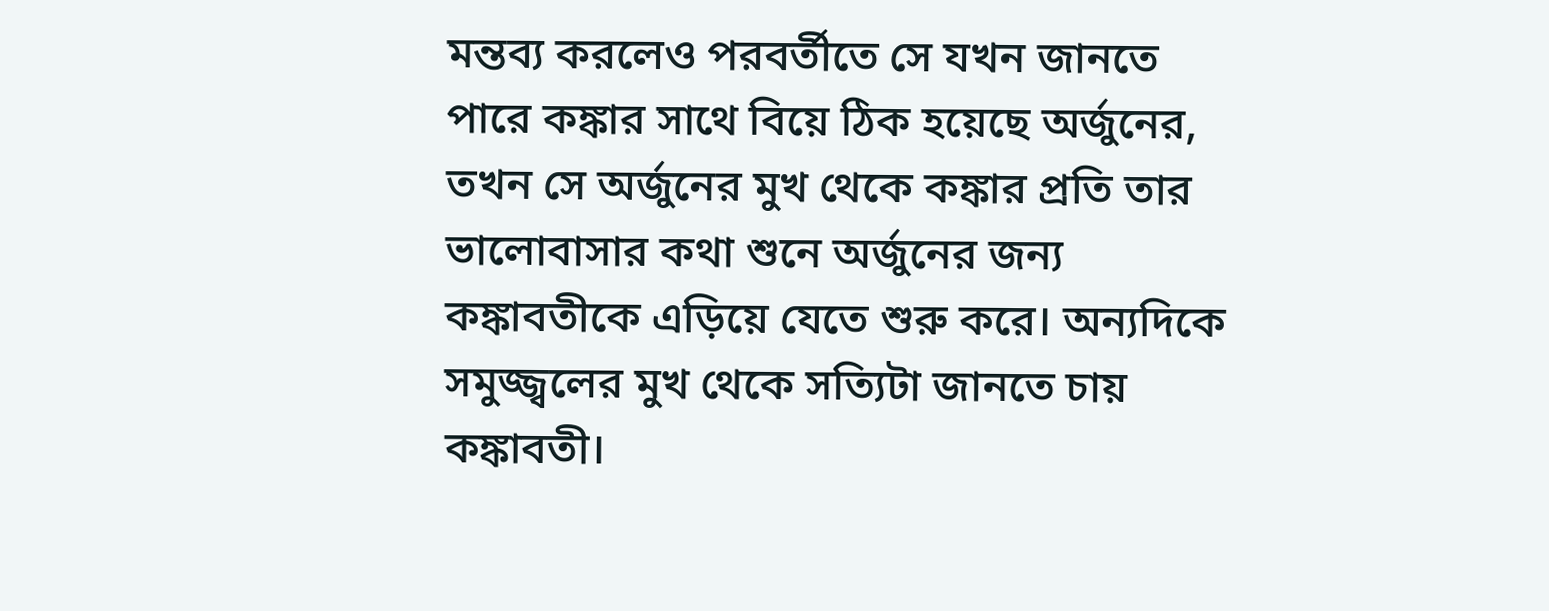মন্তব্য করলেও পরবর্তীতে সে যখন জানতে পারে কঙ্কার সাথে বিয়ে ঠিক হয়েছে অর্জুনের, তখন সে অর্জুনের মুখ থেকে কঙ্কার প্রতি তার ভালোবাসার কথা শুনে অর্জুনের জন্য কঙ্কাবতীকে এড়িয়ে যেতে শুরু করে। অন্যদিকে সমুজ্জ্বলের মুখ থেকে সত্যিটা জানতে চায় কঙ্কাবতী।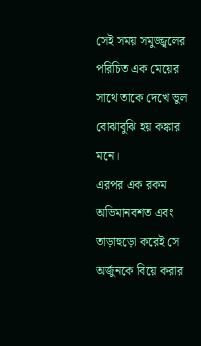সেই সময় সমুজ্জ্বলের পরিচিত এক মেয়ের সাথে তাকে দেখে ভুল বোঝাবুঝি হয় কঙ্কার মনে।
এরপর এক রকম অভিমানবশত এবং তাড়াহুড়ো করেই সে অর্জুনকে বিয়ে করার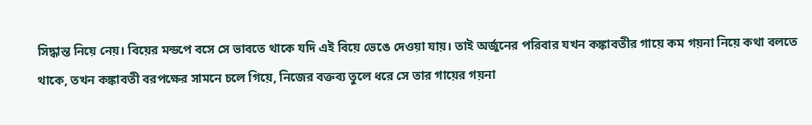সিদ্ধান্ত নিয়ে নেয়। বিয়ের মন্ডপে বসে সে ভাবতে থাকে যদি এই বিয়ে ভেঙে দেওয়া যায়। তাই অর্জুনের পরিবার যখন কঙ্কাবতীর গায়ে কম গয়না নিয়ে কথা বলতে থাকে, তখন কঙ্কাবতী বরপক্ষের সামনে চলে গিয়ে, নিজের বক্তব্য তুলে ধরে সে তার গায়ের গয়না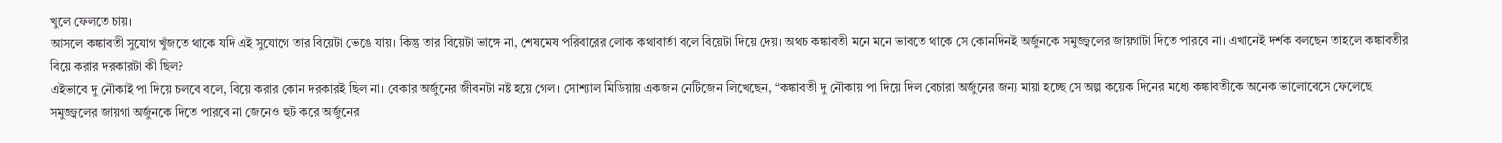খুলে ফেলতে চায়।
আসলে কঙ্কাবতী সুযোগ খুঁজতে থাকে যদি এই সুযোগে তার বিয়েটা ভেঙে যায়। কিন্তু তার বিয়েটা ভাঙ্গে না, শেষমেষ পরিবারের লোক কথাবার্তা বলে বিয়েটা দিয়ে দেয়। অথচ কঙ্কাবতী মনে মনে ভাবতে থাকে সে কোনদিনই অর্জুনকে সমুজ্জ্বলের জায়গাটা দিতে পারবে না। এখানেই দর্শক বলছেন তাহলে কঙ্কাবতীর বিয়ে করার দরকারটা কী ছিল?
এইভাবে দু নৌকাই পা দিয়ে চলবে বলে, বিয়ে করার কোন দরকারই ছিল না। বেকার অর্জুনের জীবনটা নষ্ট হয়ে গেল। সোশ্যাল মিডিয়ায় একজন নেটিজেন লিখেছেন, “কঙ্কাবতী দু নৌকায় পা দিয়ে দিল বেচারা অর্জুনের জন্য মায়া হচ্ছে সে অল্প কয়েক দিনের মধ্যে কঙ্কাবতীকে অনেক ভালোবেসে ফেলেছে সমুজ্জ্বলের জায়গা অর্জুনকে দিতে পারবে না জেনেও হুট করে অর্জুনের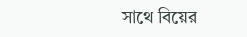সাথে বিয়ের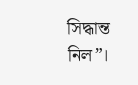সিদ্ধান্ত নিল”।